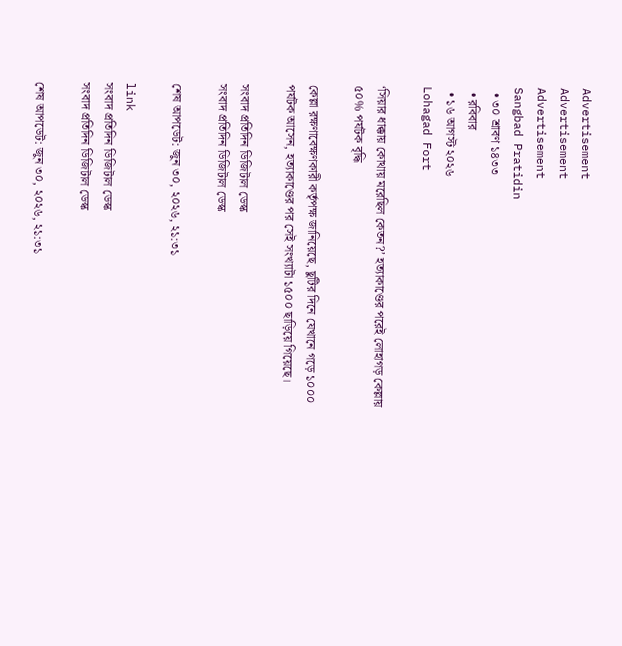Advertisement
Advertisement
Advertisement
Sangbad Pratidin
  • ৩০ শ্রাবণ ১৪৩৩
  • রবিবার
  • ১৬ আগস্ট ২০২৬
Lohagad Fort

‘সিয়ার ধাক্কায় কোথায় মরেছিল কেতন?’ হত্যাকাণ্ডের পরেই লোহাগড় কেল্লায় ৫০% পর্যটক বৃদ্ধি

কেল্লা রক্ষণাবেক্ষণকারী কর্তৃপক্ষ জানিয়েছে, ছুটির দিনে যেখানে গড়ে ১০০০ পর্যটক আসেন, হত্যাকাণ্ডের পর সেই সংখ্যাটা ১৫০০ ছাড়িয়ে গিয়েছে।

সংবাদ প্রতিদিন ডিজিটাল ডেস্ক
সংবাদ প্রতিদিন ডিজিটাল ডেস্ক

শেষ আপডেট: জুন ৩০, ২০২৬, ২১:৩১

link
সংবাদ প্রতিদিন ডিজিটাল ডেস্ক
সংবাদ প্রতিদিন ডিজিটাল ডেস্ক

শেষ আপডেট: জুন ৩০, ২০২৬, ২১:৩১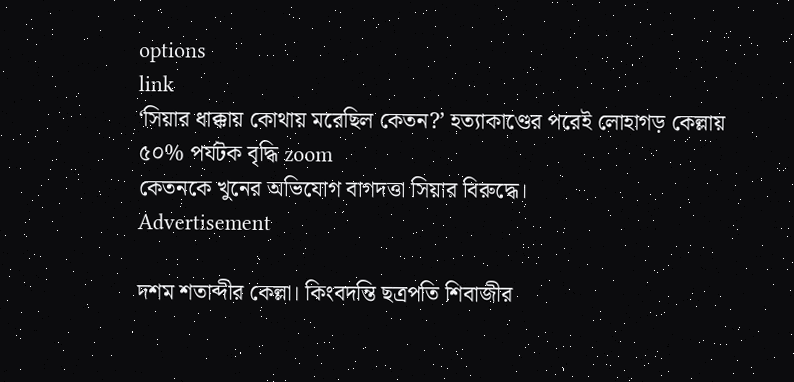options
link
‘সিয়ার ধাক্কায় কোথায় মরেছিল কেতন?’ হত্যাকাণ্ডের পরেই লোহাগড় কেল্লায় ৫০% পর্যটক বৃদ্ধি zoom
কেতনকে খুনের অভিযোগ বাগদত্তা সিয়ার বিরুদ্ধে।
Advertisement

দশম শতাব্দীর কেল্লা। কিংবদন্তি ছত্রপতি শিবাজীর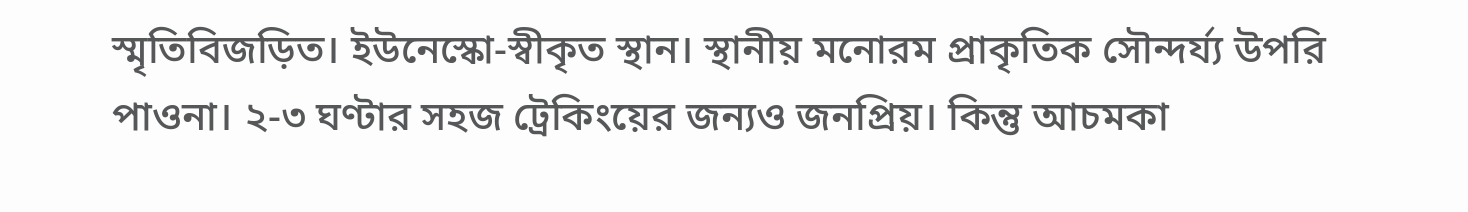স্মৃতিবিজড়িত। ইউনেস্কো-স্বীকৃত স্থান। স্থানীয় মনোরম প্রাকৃতিক সৌন্দর্য্য উপরি পাওনা। ২-৩ ঘণ্টার সহজ ট্রেকিংয়ের জন্যও জনপ্রিয়। কিন্তু আচমকা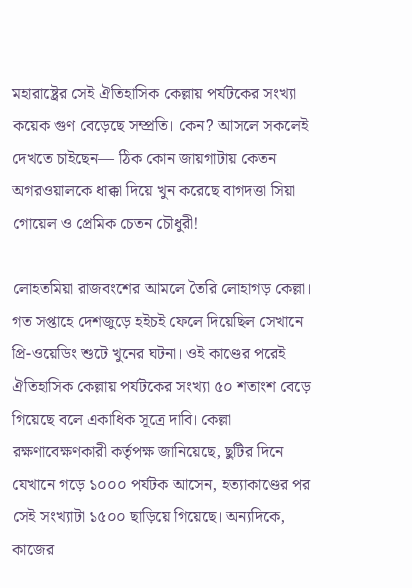মহারাষ্ট্রের সেই ঐতিহাসিক কেল্লায় পর্যটকের সংখ্যা কয়েক গুণ বেড়েছে সম্প্রতি। কেন? আসলে সকলেই দেখতে চাইছেন— ঠিক কোন জায়গাটায় কেতন অগরওয়ালকে ধাক্কা দিয়ে খুন করেছে বাগদত্তা সিয়া গোয়েল ও প্রেমিক চেতন চৌধুরী!

লোহতমিয়া রাজবংশের আমলে তৈরি লোহাগড় কেল্লা। গত সপ্তাহে দেশজুড়ে হইচই ফেলে দিয়েছিল সেখানে প্রি-ওয়েডিং শুটে খুনের ঘটনা। ওই কাণ্ডের পরেই ঐতিহাসিক কেল্লায় পর্যটকের সংখ্যা ৫০ শতাংশ বেড়ে গিয়েছে বলে একাধিক সূত্রে দাবি। কেল্লা রক্ষণাবেক্ষণকারী কর্তৃপক্ষ জানিয়েছে, ছুটির দিনে যেখানে গড়ে ১০০০ পর্যটক আসেন, হত্যাকাণ্ডের পর সেই সংখ্যাটা ১৫০০ ছাড়িয়ে গিয়েছে। অন্যদিকে, কাজের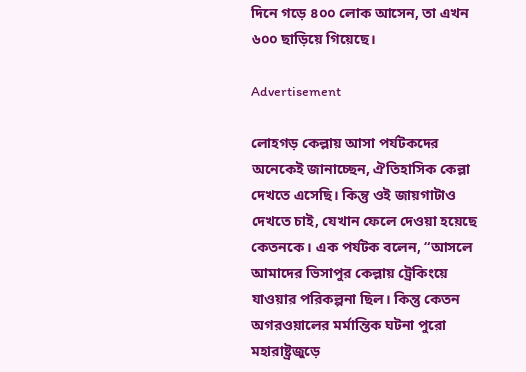দিনে গড়ে ৪০০ লোক আসেন, তা এখন ৬০০ ছাড়িয়ে গিয়েছে।

Advertisement

লোহগড় কেল্লায় আসা পর্যটকদের অনেকেই জানাচ্ছেন, ঐতিহাসিক কেল্লা দেখতে এসেছি। কিন্তু ওই জায়গাটাও দেখতে চাই, যেখান ফেলে দেওয়া হয়েছে কেতনকে। এক পর্যটক বলেন, “আসলে আমাদের ভিসাপুর কেল্লায় ট্রেকিংয়ে যাওয়ার পরিকল্পনা ছিল। কিন্তু কেতন অগরওয়ালের মর্মান্তিক ঘটনা পুরো মহারাষ্ট্রজুড়ে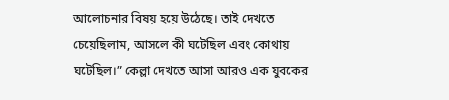আলোচনার বিষয় হয়ে উঠেছে। তাই দেখতে চেয়েছিলাম, আসলে কী ঘটেছিল এবং কোথায় ঘটেছিল।” কেল্লা দেখতে আসা আরও এক যুবকের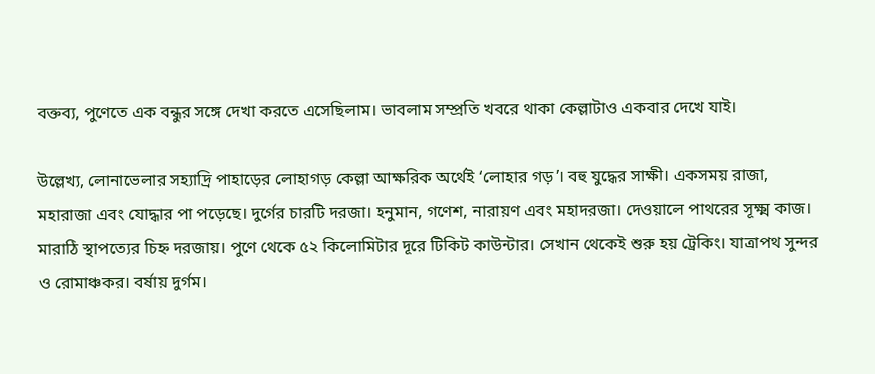বক্তব্য, পুণেতে এক বন্ধুর সঙ্গে দেখা করতে এসেছিলাম। ভাবলাম সম্প্রতি খবরে থাকা কেল্লাটাও একবার দেখে যাই।

উল্লেখ্য, লোনাভেলার সহ্যাদ্রি পাহাড়ের লোহাগড় কেল্লা আক্ষরিক অর্থেই ‘লোহার গড়’। বহু যুদ্ধের সাক্ষী। একসময় রাজা, মহারাজা এবং যোদ্ধার পা পড়েছে। দুর্গের চারটি দরজা। হনুমান, গণেশ, নারায়ণ এবং মহাদরজা। দেওয়ালে পাথরের সূক্ষ্ম কাজ। মারাঠি স্থাপত্যের চিহ্ন দরজায়। পুণে থেকে ৫২ কিলোমিটার দূরে টিকিট কাউন্টার। সেখান থেকেই শুরু হয় ট্রেকিং। যাত্রাপথ সুন্দর ও রোমাঞ্চকর। বর্ষায় দুর্গম।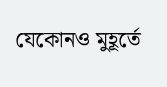যেকোনও মুহূর্তে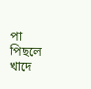পা পিছলে খাদে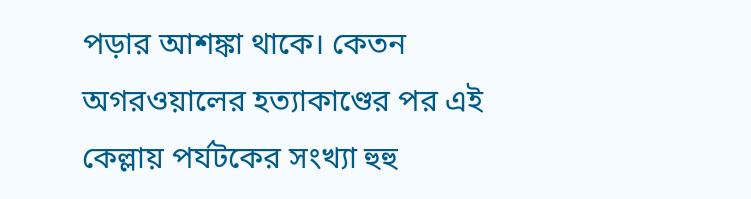পড়ার আশঙ্কা থাকে। কেতন অগরওয়ালের হত্যাকাণ্ডের পর এই কেল্লায় পর্যটকের সংখ্যা হুহু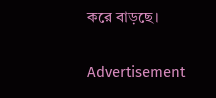করে বাড়ছে।

Advertisement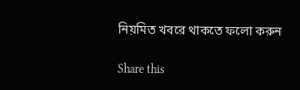নিয়মিত খবরে থাকতে ফলো করুন

Share this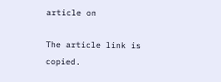article on

The article link is copied.